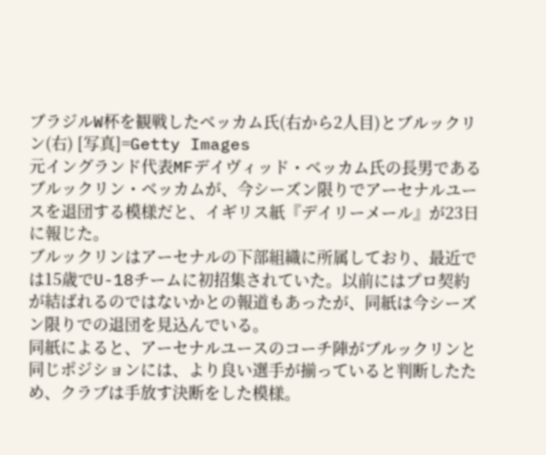ブラジルW杯を観戦したベッカム氏(右から2人目)とブルックリン(右) [写真]=Getty Images
元イングランド代表MFデイヴィッド・ベッカム氏の長男であるブルックリン・ベッカムが、今シーズン限りでアーセナルユースを退団する模様だと、イギリス紙『デイリーメール』が23日に報じた。
ブルックリンはアーセナルの下部組織に所属しており、最近では15歳でU-18チームに初招集されていた。以前にはプロ契約が結ばれるのではないかとの報道もあったが、同紙は今シーズン限りでの退団を見込んでいる。
同紙によると、アーセナルユースのコーチ陣がブルックリンと同じポジションには、より良い選手が揃っていると判断したため、クラブは手放す決断をした模様。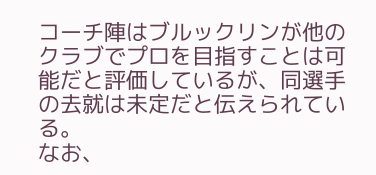コーチ陣はブルックリンが他のクラブでプロを目指すことは可能だと評価しているが、同選手の去就は未定だと伝えられている。
なお、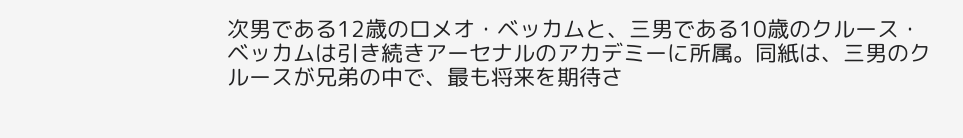次男である12歳のロメオ・ベッカムと、三男である10歳のクルース・ベッカムは引き続きアーセナルのアカデミーに所属。同紙は、三男のクルースが兄弟の中で、最も将来を期待さ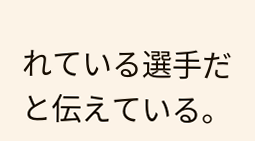れている選手だと伝えている。